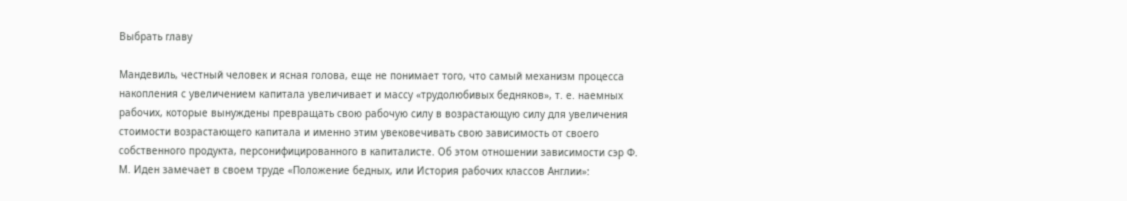Выбрать главу

Мандевиль, честный человек и ясная голова, еще не понимает того, что самый механизм процесса накопления с увеличением капитала увеличивает и массу «трудолюбивых бедняков», т. е. наемных рабочих, которые вынуждены превращать свою рабочую силу в возрастающую силу для увеличения стоимости возрастающего капитала и именно этим увековечивать свою зависимость от своего собственного продукта, персонифицированного в капиталисте. Об этом отношении зависимости сэр Ф. М. Иден замечает в своем труде «Положение бедных, или История рабочих классов Англии»: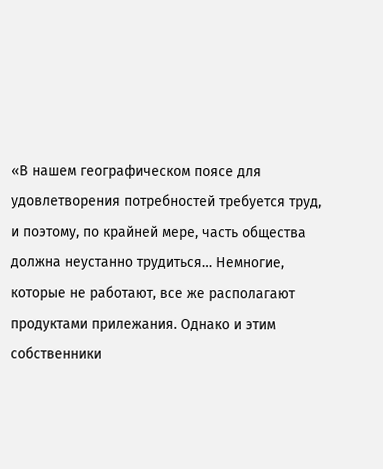«В нашем географическом поясе для удовлетворения потребностей требуется труд, и поэтому, по крайней мере, часть общества должна неустанно трудиться… Немногие, которые не работают, все же располагают продуктами прилежания. Однако и этим собственники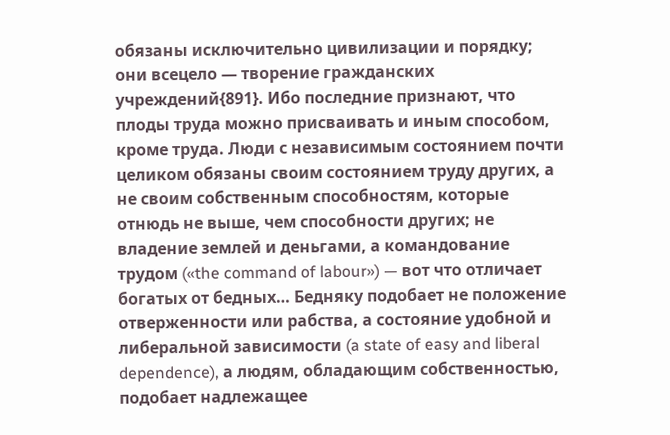обязаны исключительно цивилизации и порядку; они всецело — творение гражданских учреждений{891}. Ибо последние признают, что плоды труда можно присваивать и иным способом, кроме труда. Люди с независимым состоянием почти целиком обязаны своим состоянием труду других, а не своим собственным способностям, которые отнюдь не выше, чем способности других; не владение землей и деньгами, а командование трудом («the command of labour») — вот что отличает богатых от бедных… Бедняку подобает не положение отверженности или рабства, а состояние удобной и либеральной зависимости (a state of easy and liberal dependence), а людям, обладающим собственностью, подобает надлежащее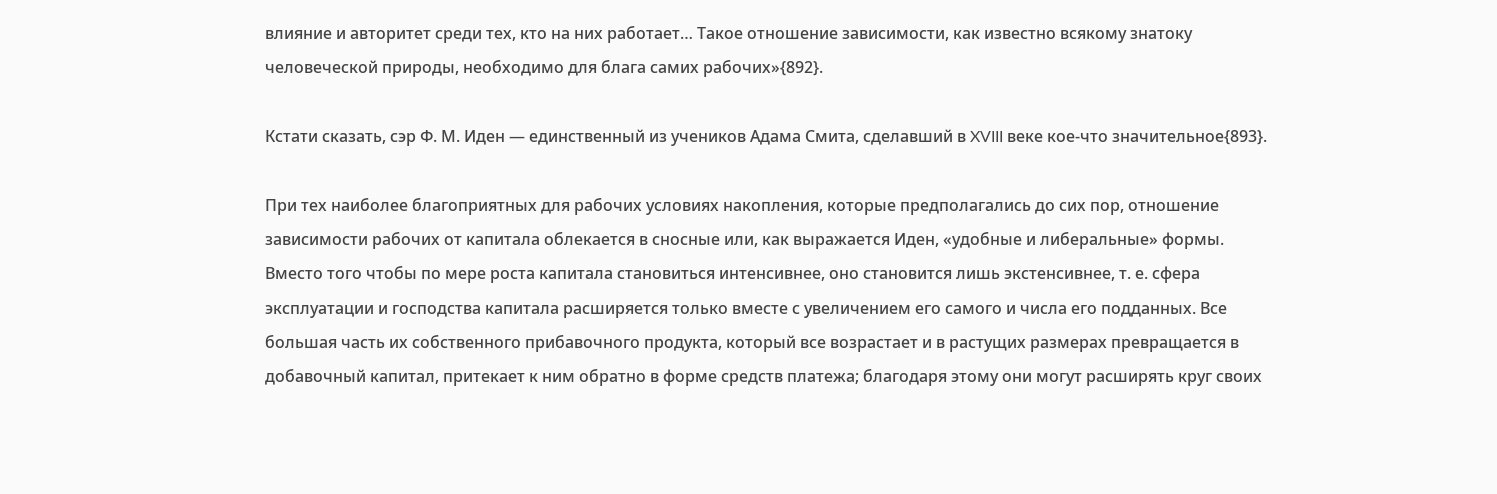влияние и авторитет среди тех, кто на них работает… Такое отношение зависимости, как известно всякому знатоку человеческой природы, необходимо для блага самих рабочих»{892}.

Кстати сказать, сэр Ф. М. Иден — единственный из учеников Адама Смита, сделавший в XVIII веке кое-что значительное{893}.

При тех наиболее благоприятных для рабочих условиях накопления, которые предполагались до сих пор, отношение зависимости рабочих от капитала облекается в сносные или, как выражается Иден, «удобные и либеральные» формы. Вместо того чтобы по мере роста капитала становиться интенсивнее, оно становится лишь экстенсивнее, т. е. сфера эксплуатации и господства капитала расширяется только вместе с увеличением его самого и числа его подданных. Все большая часть их собственного прибавочного продукта, который все возрастает и в растущих размерах превращается в добавочный капитал, притекает к ним обратно в форме средств платежа; благодаря этому они могут расширять круг своих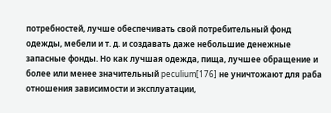потребностей, лучше обеспечивать свой потребительный фонд одежды, мебели и т. д. и создавать даже небольшие денежные запасные фонды. Но как лучшая одежда, пища, лучшее обращение и более или менее значительный peculium[176] не уничтожают для раба отношения зависимости и эксплуатации,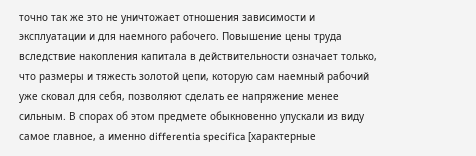точно так же это не уничтожает отношения зависимости и эксплуатации и для наемного рабочего. Повышение цены труда вследствие накопления капитала в действительности означает только, что размеры и тяжесть золотой цепи, которую сам наемный рабочий уже сковал для себя, позволяют сделать ее напряжение менее сильным. В спорах об этом предмете обыкновенно упускали из виду самое главное, а именно differentia specifica [характерные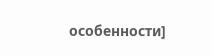особенности]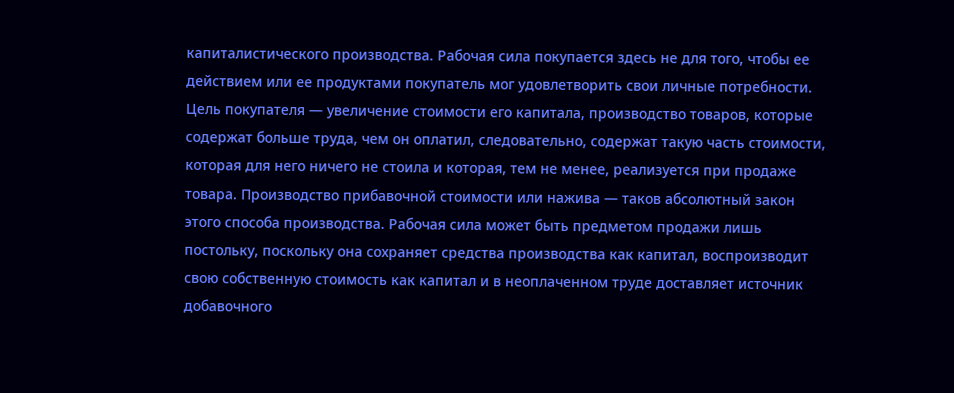капиталистического производства. Рабочая сила покупается здесь не для того, чтобы ее действием или ее продуктами покупатель мог удовлетворить свои личные потребности. Цель покупателя — увеличение стоимости его капитала, производство товаров, которые содержат больше труда, чем он оплатил, следовательно, содержат такую часть стоимости, которая для него ничего не стоила и которая, тем не менее, реализуется при продаже товара. Производство прибавочной стоимости или нажива — таков абсолютный закон этого способа производства. Рабочая сила может быть предметом продажи лишь постольку, поскольку она сохраняет средства производства как капитал, воспроизводит свою собственную стоимость как капитал и в неоплаченном труде доставляет источник добавочного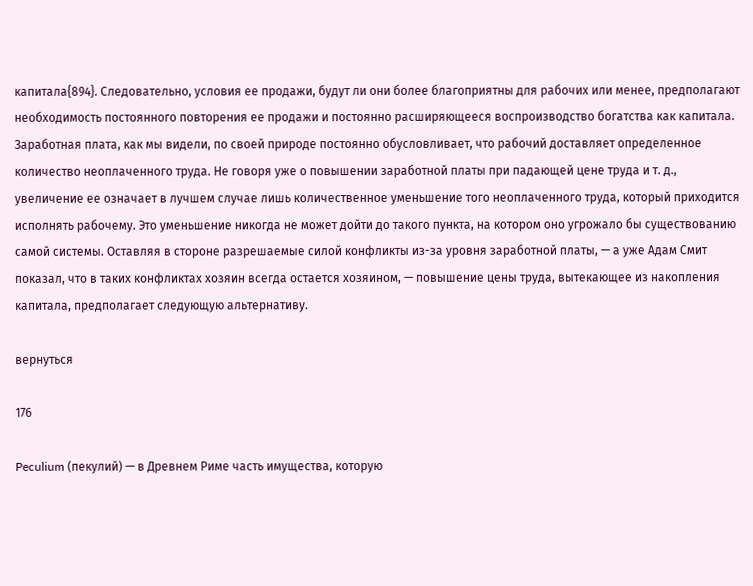капитала{894}. Следовательно, условия ее продажи, будут ли они более благоприятны для рабочих или менее, предполагают необходимость постоянного повторения ее продажи и постоянно расширяющееся воспроизводство богатства как капитала. Заработная плата, как мы видели, по своей природе постоянно обусловливает, что рабочий доставляет определенное количество неоплаченного труда. Не говоря уже о повышении заработной платы при падающей цене труда и т. д., увеличение ее означает в лучшем случае лишь количественное уменьшение того неоплаченного труда, который приходится исполнять рабочему. Это уменьшение никогда не может дойти до такого пункта, на котором оно угрожало бы существованию самой системы. Оставляя в стороне разрешаемые силой конфликты из-за уровня заработной платы, — а уже Адам Смит показал, что в таких конфликтах хозяин всегда остается хозяином, — повышение цены труда, вытекающее из накопления капитала, предполагает следующую альтернативу.

вернуться

176

Peculium (пекулий) — в Древнем Риме часть имущества, которую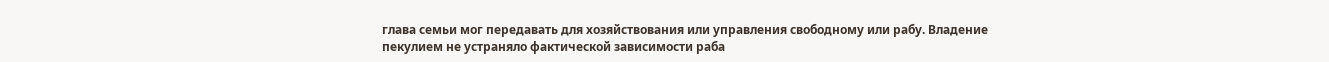глава семьи мог передавать для хозяйствования или управления свободному или рабу. Владение пекулием не устраняло фактической зависимости раба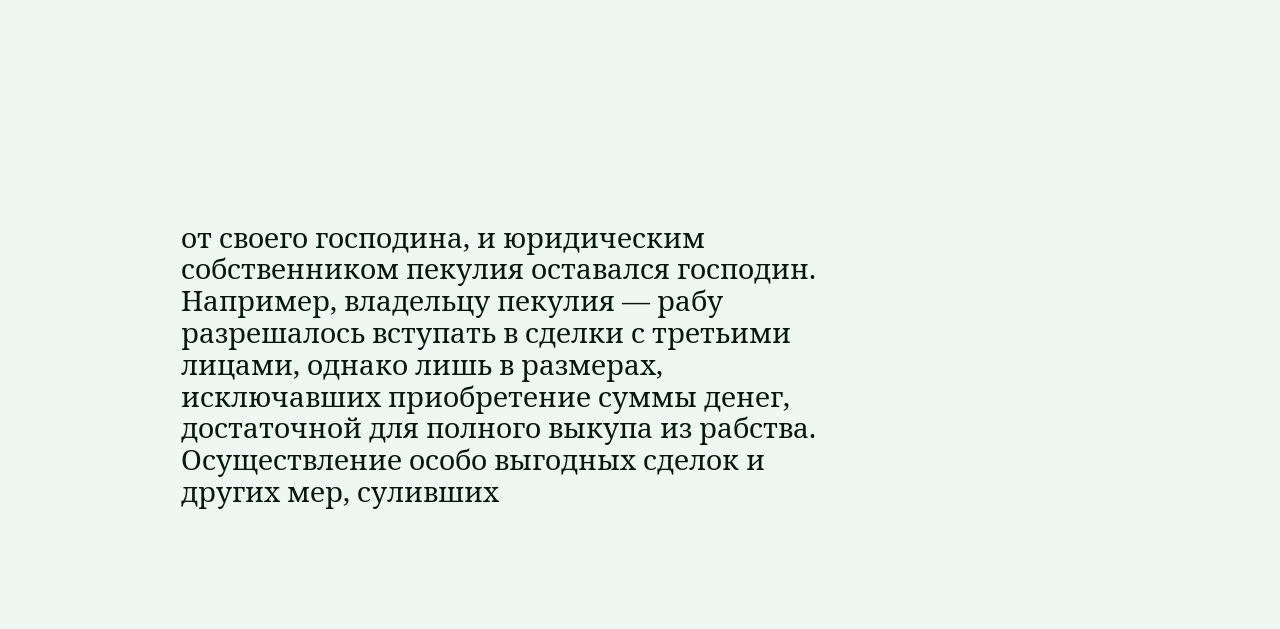от своего господина, и юридическим собственником пекулия оставался господин. Например, владельцу пекулия — рабу разрешалось вступать в сделки с третьими лицами, однако лишь в размерах, исключавших приобретение суммы денег, достаточной для полного выкупа из рабства. Осуществление особо выгодных сделок и других мер, суливших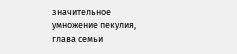значительное умножение пекулия, глава семьи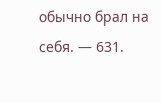обычно брал на себя. — 631.